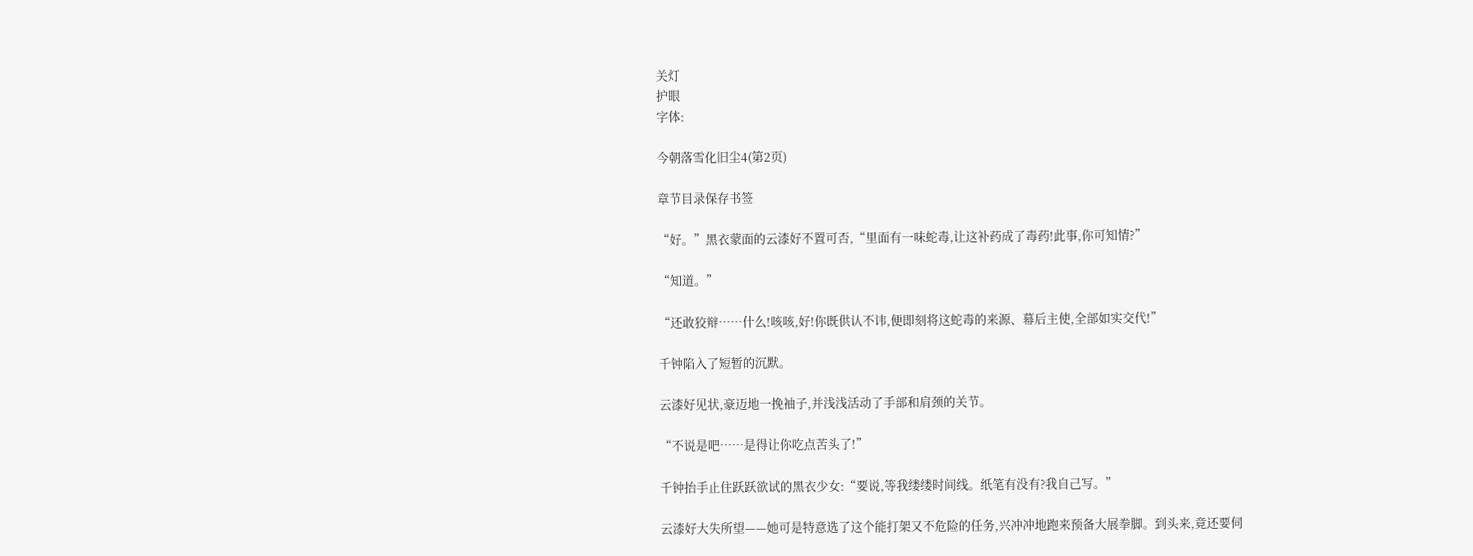关灯
护眼
字体:

今朝落雪化旧尘4(第2页)

章节目录保存书签

“好。”黑衣蒙面的云漆好不置可否,“里面有一味蛇毒,让这补药成了毒药!此事,你可知情?”

“知道。”

“还敢狡辩……什么!咳咳,好!你既供认不讳,便即刻将这蛇毒的来源、幕后主使,全部如实交代!”

千钟陷入了短暂的沉默。

云漆好见状,豪迈地一挽袖子,并浅浅活动了手部和肩颈的关节。

“不说是吧……是得让你吃点苦头了!”

千钟抬手止住跃跃欲试的黑衣少女:“要说,等我缕缕时间线。纸笔有没有?我自己写。”

云漆好大失所望——她可是特意选了这个能打架又不危险的任务,兴冲冲地跑来预备大展拳脚。到头来,竟还要伺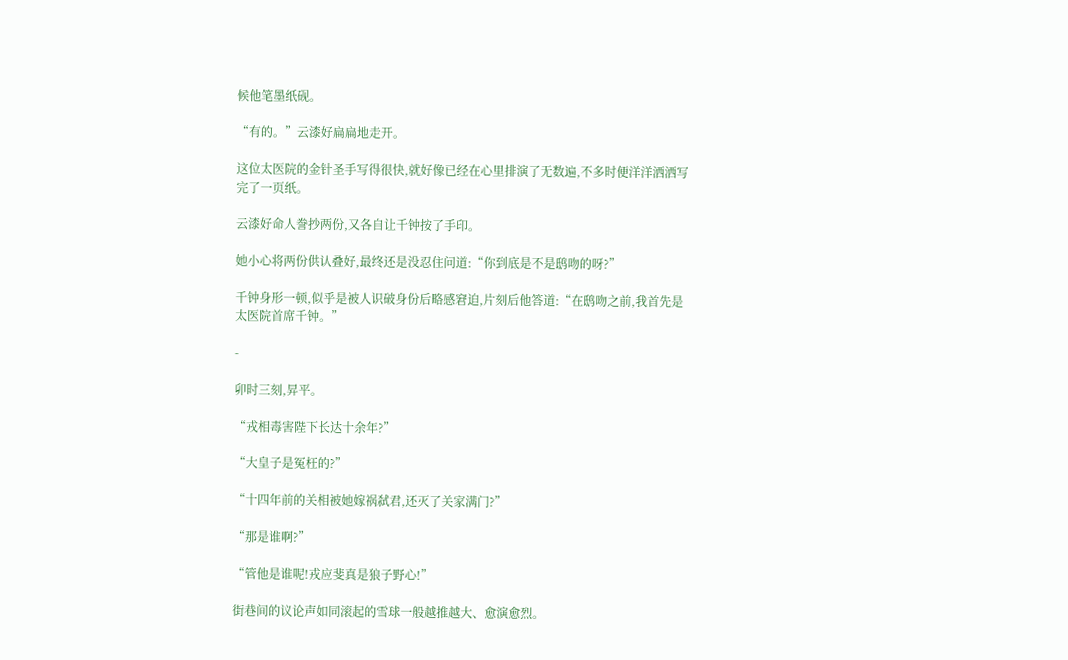候他笔墨纸砚。

“有的。”云漆好扁扁地走开。

这位太医院的金针圣手写得很快,就好像已经在心里排演了无数遍,不多时便洋洋洒洒写完了一页纸。

云漆好命人誊抄两份,又各自让千钟按了手印。

她小心将两份供认叠好,最终还是没忍住问道:“你到底是不是鸱吻的呀?”

千钟身形一顿,似乎是被人识破身份后略感窘迫,片刻后他答道:“在鸱吻之前,我首先是太医院首席千钟。”

-

卯时三刻,昇平。

“戎相毒害陛下长达十余年?”

“大皇子是冤枉的?”

“十四年前的关相被她嫁祸弑君,还灭了关家满门?”

“那是谁啊?”

“管他是谁呢!戎应斐真是狼子野心!”

街巷间的议论声如同滚起的雪球一般越推越大、愈演愈烈。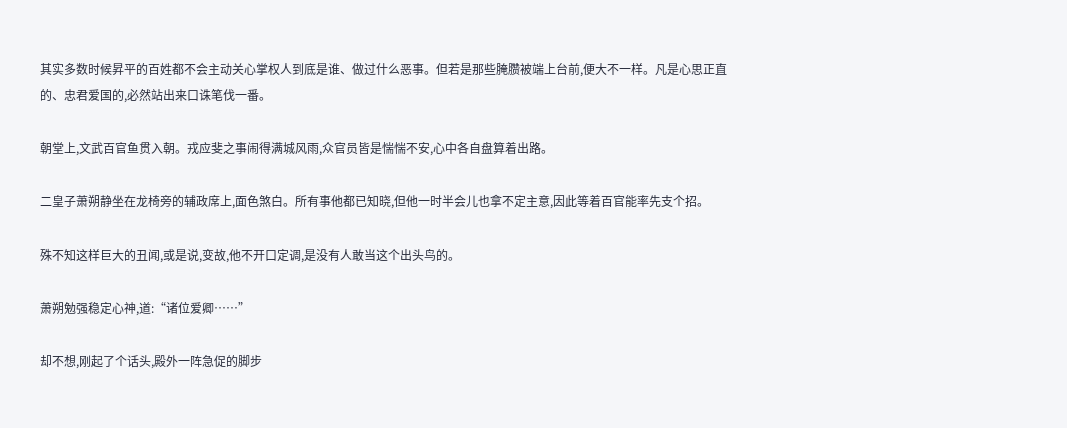其实多数时候昇平的百姓都不会主动关心掌权人到底是谁、做过什么恶事。但若是那些腌臜被端上台前,便大不一样。凡是心思正直的、忠君爱国的,必然站出来口诛笔伐一番。

朝堂上,文武百官鱼贯入朝。戎应斐之事闹得满城风雨,众官员皆是惴惴不安,心中各自盘算着出路。

二皇子萧朔静坐在龙椅旁的辅政席上,面色煞白。所有事他都已知晓,但他一时半会儿也拿不定主意,因此等着百官能率先支个招。

殊不知这样巨大的丑闻,或是说,变故,他不开口定调,是没有人敢当这个出头鸟的。

萧朔勉强稳定心神,道:“诸位爱卿……”

却不想,刚起了个话头,殿外一阵急促的脚步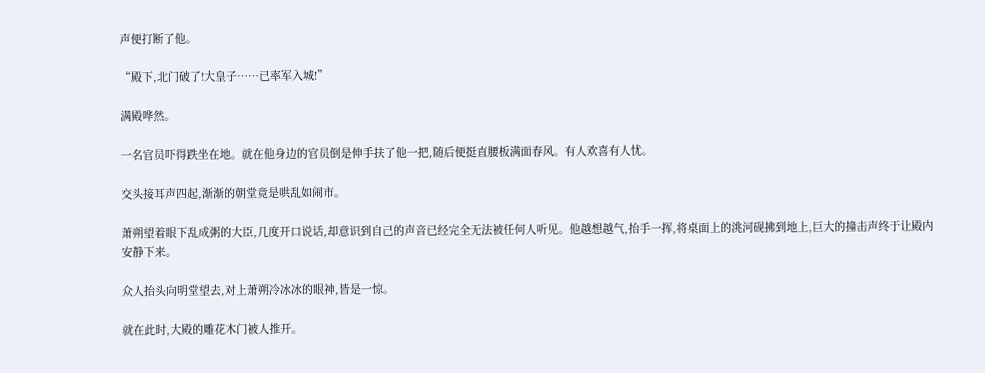声便打断了他。

“殿下,北门破了!大皇子……已率军入城!”

满殿哗然。

一名官员吓得跌坐在地。就在他身边的官员倒是伸手扶了他一把,随后便挺直腰板满面春风。有人欢喜有人忧。

交头接耳声四起,渐渐的朝堂竟是哄乱如闹市。

萧朔望着眼下乱成粥的大臣,几度开口说话,却意识到自己的声音已经完全无法被任何人听见。他越想越气,抬手一挥,将桌面上的洮河砚拂到地上,巨大的撞击声终于让殿内安静下来。

众人抬头向明堂望去,对上萧朔冷冰冰的眼神,皆是一惊。

就在此时,大殿的雕花木门被人推开。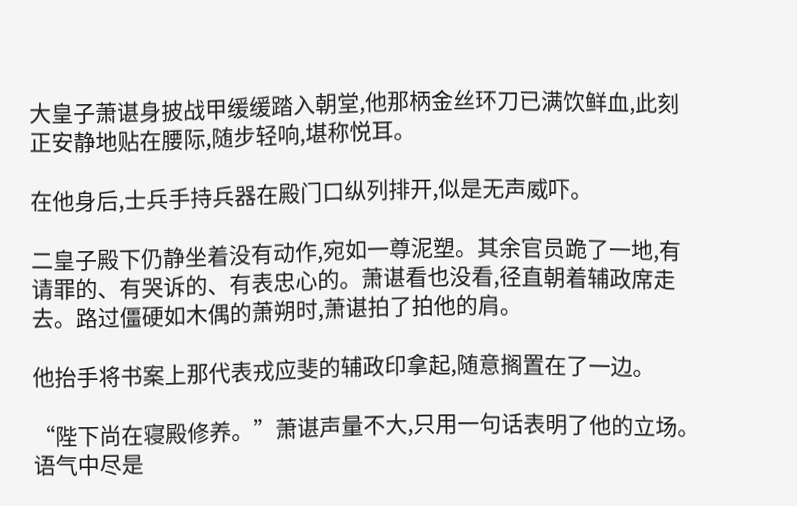大皇子萧谌身披战甲缓缓踏入朝堂,他那柄金丝环刀已满饮鲜血,此刻正安静地贴在腰际,随步轻响,堪称悦耳。

在他身后,士兵手持兵器在殿门口纵列排开,似是无声威吓。

二皇子殿下仍静坐着没有动作,宛如一尊泥塑。其余官员跪了一地,有请罪的、有哭诉的、有表忠心的。萧谌看也没看,径直朝着辅政席走去。路过僵硬如木偶的萧朔时,萧谌拍了拍他的肩。

他抬手将书案上那代表戎应斐的辅政印拿起,随意搁置在了一边。

“陛下尚在寝殿修养。”萧谌声量不大,只用一句话表明了他的立场。语气中尽是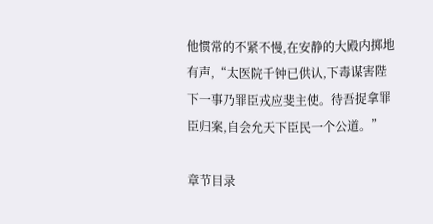他惯常的不紧不慢,在安静的大殿内掷地有声,“太医院千钟已供认,下毒谋害陛下一事乃罪臣戎应斐主使。待吾捉拿罪臣归案,自会允天下臣民一个公道。”

章节目录